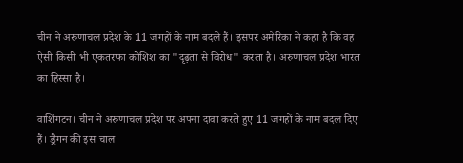चीन ने अरुणाचल प्रदेश के 11 जगहों के नाम बदले हैं। इसपर अमेरिका ने कहा है कि वह ऐसी किसी भी एकतरफा कोशिश का "दृढ़ता से विरोध" करता है। अरुणाचल प्रदेश भारत का हिस्सा है।

वाशिंगटन। चीन ने अरुणाचल प्रदेश पर अपना दावा करते हुए 11 जगहों के नाम बदल दिए हैं। ड्रैगन की इस चाल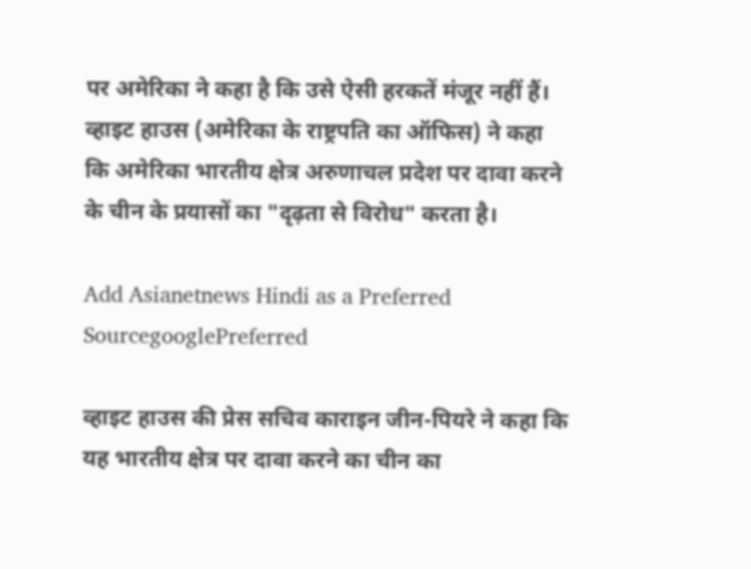पर अमेरिका ने कहा है कि उसे ऐसी हरकतें मंजूर नहीं हैं। व्हाइट हाउस (अमेरिका के राष्ट्रपति का ऑफिस) ने कहा कि अमेरिका भारतीय क्षेत्र अरुणाचल प्रदेश पर दावा करने के चीन के प्रयासों का "दृढ़ता से विरोध" करता है।

Add Asianetnews Hindi as a Preferred SourcegooglePreferred

व्हाइट हाउस की प्रेस सचिव काराइन जीन-पियरे ने कहा कि यह भारतीय क्षेत्र पर दावा करने का चीन का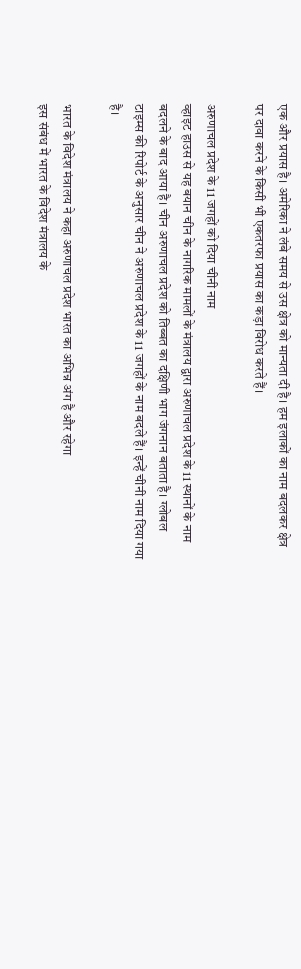एक और प्रयास है। अमेरिका ने लंबे समय से उस क्षेत्र को मान्यता दी है। हम इलाकों का नाम बदलकर क्षेत्र पर दावा करने के किसी भी एकतरफा प्रयास का कड़ा विरोध करते हैं।

अरुणाचल प्रदेश के 11 जगहों को दिया चीनी नाम
व्हाइट हाउस से यह बयान चीन के नागरिक मामलों के मंत्रालय द्वारा अरुणाचल प्रदेश के 11 स्थानों के नाम बदलने के बाद आया है। चीन अरुणाचल प्रदेश को तिब्बत का दक्षिणी भाग जंगनान बताता है। ग्लोबल टाइम्स की रिपोर्ट के अनुसार चीन ने अरुणाचल प्रदेश के 11 जगहों के नाम बदले हैं। इन्हें चीनी नाम दिया गया है।

भारत के विदेश मंत्रालय ने कहा अरुणाचल प्रदेश भारत का अभिन्न अंग है और रहेगा
इस संबंध में भारत के विदेश मंत्रालय के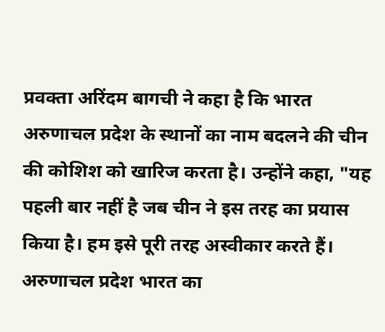प्रवक्ता अरिंदम बागची ने कहा है कि भारत अरुणाचल प्रदेश के स्थानों का नाम बदलने की चीन की कोशिश को खारिज करता है। उन्होंने कहा, "यह पहली बार नहीं है जब चीन ने इस तरह का प्रयास किया है। हम इसे पूरी तरह अस्वीकार करते हैं। अरुणाचल प्रदेश भारत का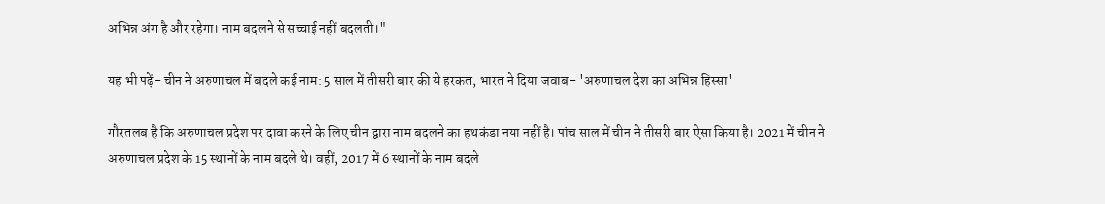अभिन्न अंग है और रहेगा। नाम बदलने से सच्चाई नहीं बदलती।"

यह भी पढ़ें- चीन ने अरुणाचल में बदले कई नाम: 5 साल में तीसरी बार की ये हरकत, भारत ने दिया जवाब- 'अरुणाचल देश का अभिन्न हिस्सा'

गौरतलब है कि अरुणाचल प्रदेश पर दावा करने के लिए चीन द्वारा नाम बदलने का हथकंडा नया नहीं है। पांच साल में चीन ने तीसरी बार ऐसा किया है। 2021 में चीन ने अरुणाचल प्रदेश के 15 स्थानों के नाम बदले थे। वहीं, 2017 में 6 स्थानों के नाम बदले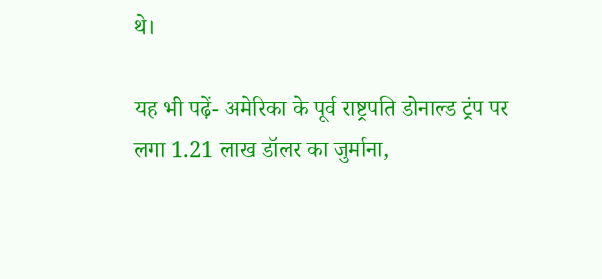थे।

यह भी पढ़ें- अमेरिका के पूर्व राष्ट्रपति डोनाल्ड ट्रंप पर लगा 1.21 लाख डॉलर का जुर्माना,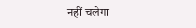नहीं चलेगा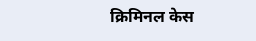क्रिमिनल केस